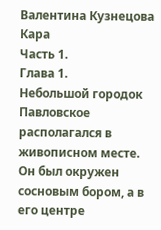Валентина Кузнецова
Кара
Часть 1.
Глава 1.
Небольшой городок Павловское располагался в живописном месте. Он был окружен сосновым бором, а в его центре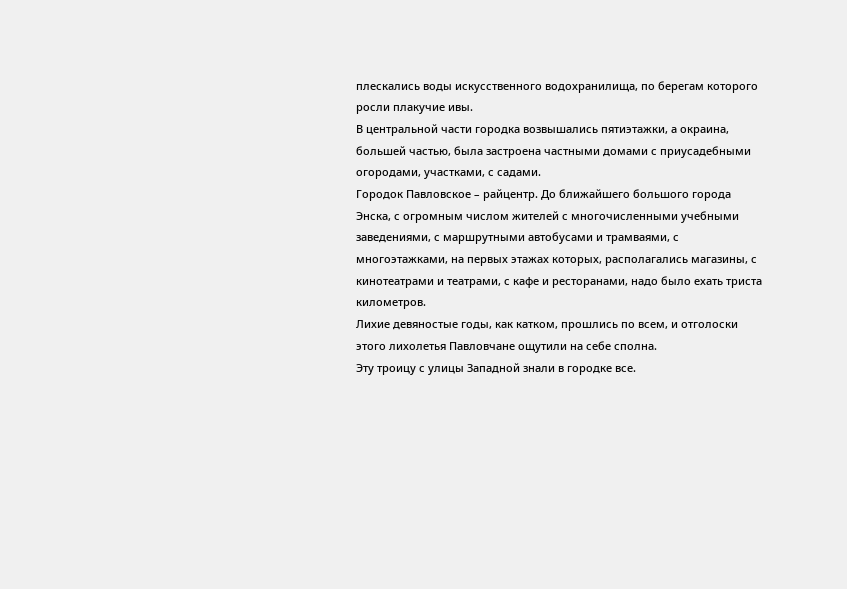плескались воды искусственного водохранилища, по берегам которого росли плакучие ивы.
В центральной части городка возвышались пятиэтажки, а окраина, большей частью, была застроена частными домами с приусадебными огородами, участками, с садами.
Городок Павловское – райцентр. До ближайшего большого города Энска, с огромным числом жителей с многочисленными учебными заведениями, с маршрутными автобусами и трамваями, с многоэтажками, на первых этажах которых, располагались магазины, с кинотеатрами и театрами, с кафе и ресторанами, надо было ехать триста километров.
Лихие девяностые годы, как катком, прошлись по всем, и отголоски этого лихолетья Павловчане ощутили на себе сполна.
Эту троицу с улицы Западной знали в городке все.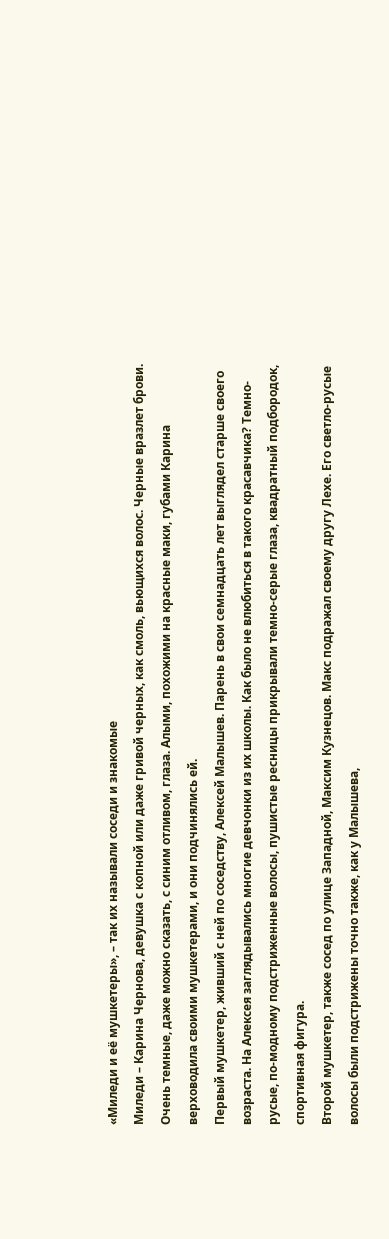«Миледи и её мушкетеры», – так их называли соседи и знакомые
Миледи – Карина Чернова, девушка с копной или даже гривой черных, как смоль, вьющихся волос. Черные вразлет брови. Очень темные, даже можно сказать, с синим отливом, глаза. Алыми, похожими на красные маки, губами Карина верховодила своими мушкетерами, и они подчинялись ей.
Первый мушкетер, живший с ней по соседству, Алексей Малышев. Парень в свои семнадцать лет выглядел старше своего возраста. На Алексея заглядывались многие девчонки из их школы. Как было не влюбиться в такого красавчика? Темно-русые, по-модному подстриженные волосы, пушистые ресницы прикрывали темно-серые глаза, квадратный подбородок, спортивная фигура.
Второй мушкетер, также сосед по улице Западной, Максим Кузнецов. Макс подражал своему другу Лехе. Его светло-русые волосы были подстрижены точно также, как у Малышева,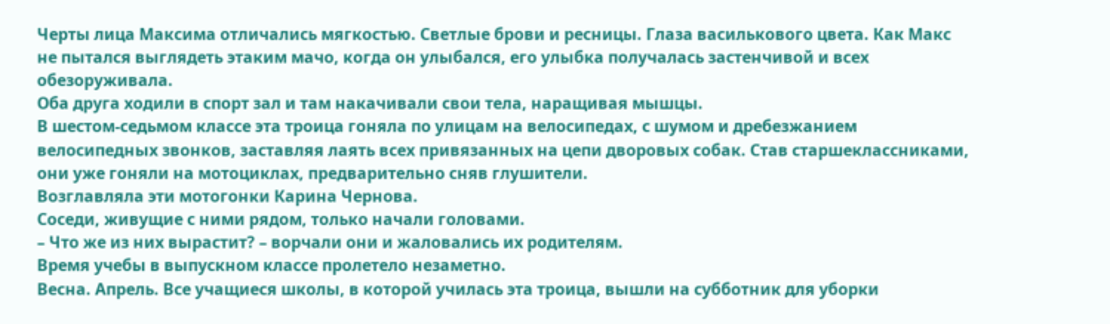Черты лица Максима отличались мягкостью. Светлые брови и ресницы. Глаза василькового цвета. Как Макс не пытался выглядеть этаким мачо, когда он улыбался, его улыбка получалась застенчивой и всех обезоруживала.
Оба друга ходили в спорт зал и там накачивали свои тела, наращивая мышцы.
В шестом-седьмом классе эта троица гоняла по улицам на велосипедах, с шумом и дребезжанием велосипедных звонков, заставляя лаять всех привязанных на цепи дворовых собак. Став старшеклассниками, они уже гоняли на мотоциклах, предварительно сняв глушители.
Возглавляла эти мотогонки Карина Чернова.
Соседи, живущие с ними рядом, только начали головами.
– Что же из них вырастит? – ворчали они и жаловались их родителям.
Время учебы в выпускном классе пролетело незаметно.
Весна. Апрель. Все учащиеся школы, в которой училась эта троица, вышли на субботник для уборки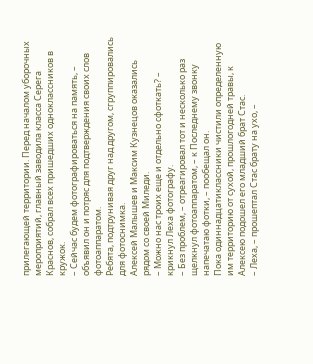прилегающей территории. Перед началом уборочных мероприятий, главный заводила класса Серега Краснов, собрал всех пришедших одноклассников в кружок.
– Сейчас будем фотографироваться на память, – объявил он и потряс для подтверждения своих слов фотоаппаратом.
Ребята, подтрунивая друг над другом, сгруппировались для фотоснимка.
Алексей Малышев и Максим Кузнецов оказались рядом со своей Миледи.
– Можно нас троих еще и отдельно сфоткать? – крикнул Леха фотографу.
– Без проблем, – отреагировал тот и несколько раз щелкнул фотоаппаратом, – к Последнему звонку напечатаю фотки, – пообещал он.
Пока одиннадцатиклассники чистили определенную им территорию от сухой, прошлогодней травы, к Алексею подошел его младший брат Стас.
– Леха, – прошептал Стас брату на ухо, –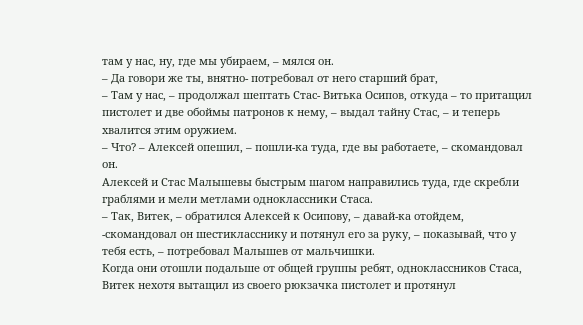там у нас, ну, где мы убираем, – мялся он.
– Да говори же ты, внятно- потребовал от него старший брат,
– Там у нас, – продолжал шептать Стас- Витька Осипов, откуда – то притащил пистолет и две обоймы патронов к нему, – выдал тайну Стас, – и теперь хвалится этим оружием.
– Что? – Алексей опешил, – пошли-ка туда, где вы работаете, – скомандовал он.
Алексей и Стас Малышевы быстрым шагом направились туда, где скребли граблями и мели метлами одноклассники Стаса.
– Так, Витек, – обратился Алексей к Осипову, – давай-ка отойдем, -скомандовал он шестикласснику и потянул его за руку, – показывай, что у тебя есть, – потребовал Малышев от мальчишки.
Когда они отошли подальше от общей группы ребят, одноклассников Стаса, Витек нехотя вытащил из своего рюкзачка пистолет и протянул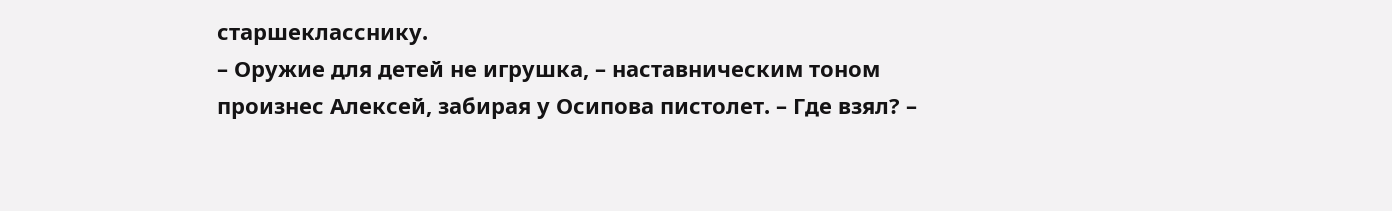старшекласснику.
– Оружие для детей не игрушка, – наставническим тоном произнес Алексей, забирая у Осипова пистолет. – Где взял? –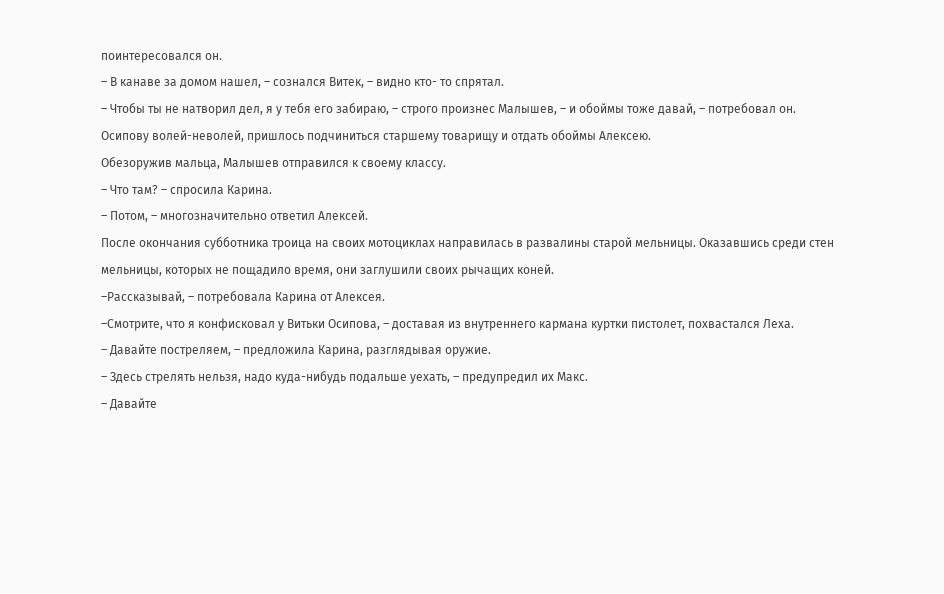поинтересовался он.
– В канаве за домом нашел, – сознался Витек, – видно кто- то спрятал.
– Чтобы ты не натворил дел, я у тебя его забираю, – строго произнес Малышев, – и обоймы тоже давай, – потребовал он.
Осипову волей-неволей, пришлось подчиниться старшему товарищу и отдать обоймы Алексею.
Обезоружив мальца, Малышев отправился к своему классу.
– Что там? – спросила Карина.
– Потом, – многозначительно ответил Алексей.
После окончания субботника троица на своих мотоциклах направилась в развалины старой мельницы. Оказавшись среди стен мельницы, которых не пощадило время, они заглушили своих рычащих коней.
–Рассказывай, – потребовала Карина от Алексея.
–Смотрите, что я конфисковал у Витьки Осипова, – доставая из внутреннего кармана куртки пистолет, похвастался Леха.
– Давайте постреляем, – предложила Карина, разглядывая оружие.
– Здесь стрелять нельзя, надо куда-нибудь подальше уехать, – предупредил их Макс.
– Давайте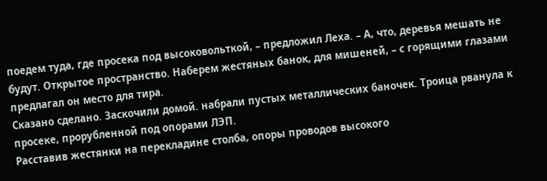поедем туда, где просека под высоковольткой, – предложил Леха. – А, что, деревья мешать не будут. Открытое пространство. Наберем жестяных банок, для мишеней, – с горящими глазами предлагал он место для тира.
Сказано сделано. Заскочили домой. набрали пустых металлических баночек. Троица рванула к просеке, прорубленной под опорами ЛЭП.
Расставив жестянки на перекладине столба, опоры проводов высокого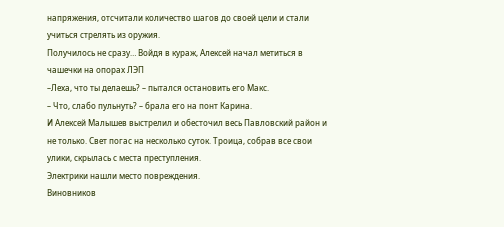напряжения, отсчитали количество шагов до своей цели и стали учиться стрелять из оружия.
Получилось не сразу… Войдя в кураж, Алексей начал метиться в чашечки на опорах ЛЭП
–Леха, что ты делаешь? – пытался остановить его Макс.
– Что, слабо пульнуть? – брала его на понт Карина.
И Алексей Малышев выстрелил и обесточил весь Павловский район и не только. Свет погас на несколько суток. Троица, собрав все свои улики, скрылась с места преступления.
Электрики нашли место повреждения.
Виновников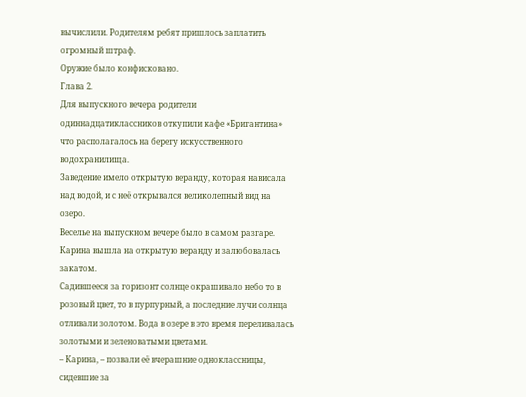вычислили. Родителям ребят пришлось заплатить огромный штраф.
Оружие было конфисковано.
Глава 2.
Для выпускного вечера родители одиннадцатиклассников откупили кафе «Бригантина» что располагалось на берегу искусственного водохранилища.
Заведение имело открытую веранду, которая нависала над водой, и с неё открывался великолепный вид на озеро.
Веселье на выпускном вечере было в самом разгаре.
Карина вышла на открытую веранду и залюбовалась закатом.
Садившееся за горизонт солнце окрашивало небо то в розовый цвет, то в пурпурный, а последние лучи солнца отливали золотом. Вода в озере в это время переливалась золотыми и зеленоватыми цветами.
– Карина, – позвали её вчерашние одноклассницы, сидевшие за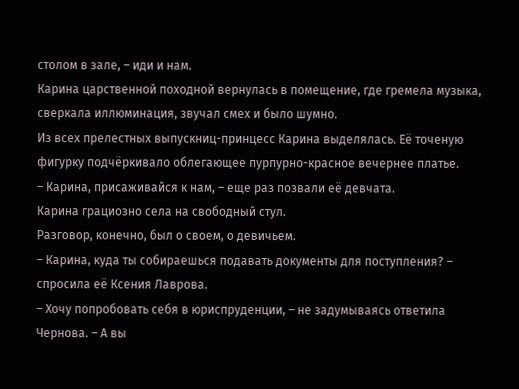столом в зале, – иди и нам.
Карина царственной походной вернулась в помещение, где гремела музыка, сверкала иллюминация, звучал смех и было шумно.
Из всех прелестных выпускниц-принцесс Карина выделялась. Её точеную фигурку подчёркивало облегающее пурпурно-красное вечернее платье.
– Карина, присаживайся к нам, – еще раз позвали её девчата.
Карина грациозно села на свободный стул.
Разговор, конечно, был о своем, о девичьем.
– Карина, куда ты собираешься подавать документы для поступления? – спросила её Ксения Лаврова.
– Хочу попробовать себя в юриспруденции, – не задумываясь ответила Чернова. – А вы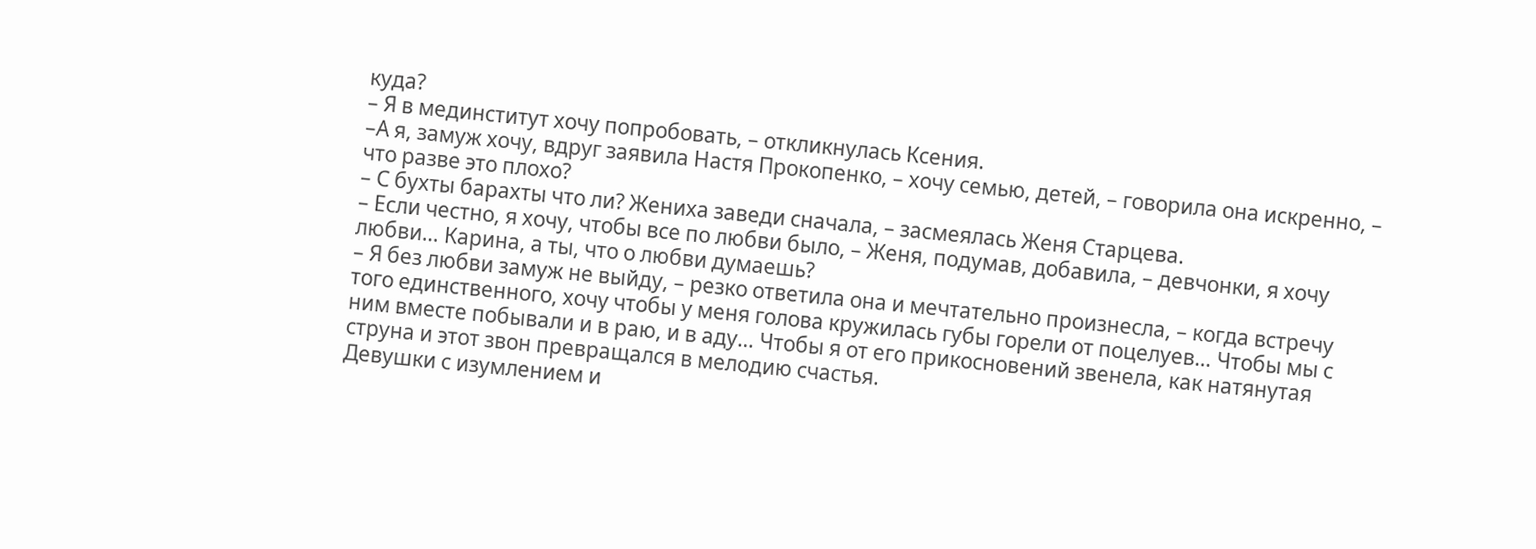куда?
– Я в мединститут хочу попробовать, – откликнулась Ксения.
–А я, замуж хочу, вдруг заявила Настя Прокопенко, – хочу семью, детей, – говорила она искренно, – что разве это плохо?
– С бухты барахты что ли? Жениха заведи сначала, – засмеялась Женя Старцева.
– Если честно, я хочу, чтобы все по любви было, – Женя, подумав, добавила, – девчонки, я хочу любви… Карина, а ты, что о любви думаешь?
– Я без любви замуж не выйду, – резко ответила она и мечтательно произнесла, – когда встречу того единственного, хочу чтобы у меня голова кружилась губы горели от поцелуев… Чтобы мы с ним вместе побывали и в раю, и в аду… Чтобы я от его прикосновений звенела, как натянутая струна и этот звон превращался в мелодию счастья.
Девушки с изумлением и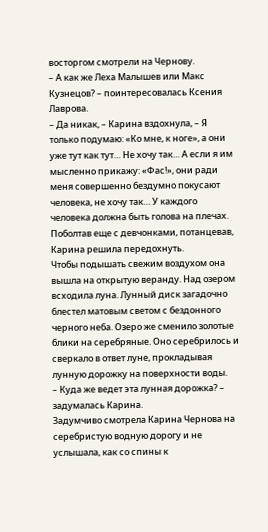восторгом смотрели на Чернову.
– А как же Леха Малышев или Макс Кузнецов? – поинтересовалась Ксения Лаврова.
– Да никак, – Карина вздохнула, – Я только подумаю: «Ко мне, к ноге», а они уже тут как тут… Не хочу так… А если я им мысленно прикажу: «Фас!», они ради меня совершенно бездумно покусают человека, не хочу так… У каждого человека должна быть голова на плечах.
Поболтав еще с девчонками, потанцевав, Карина решила передохнуть.
Чтобы подышать свежим воздухом она вышла на открытую веранду. Над озером всходила луна. Лунный диск загадочно блестел матовым светом с бездонного черного неба. Озеро же сменило золотые блики на серебряные. Оно серебрилось и сверкало в ответ луне, прокладывая лунную дорожку на поверхности воды.
– Куда же ведет эта лунная дорожка? – задумалась Карина.
Задумчиво смотрела Карина Чернова на серебристую водную дорогу и не услышала, как со спины к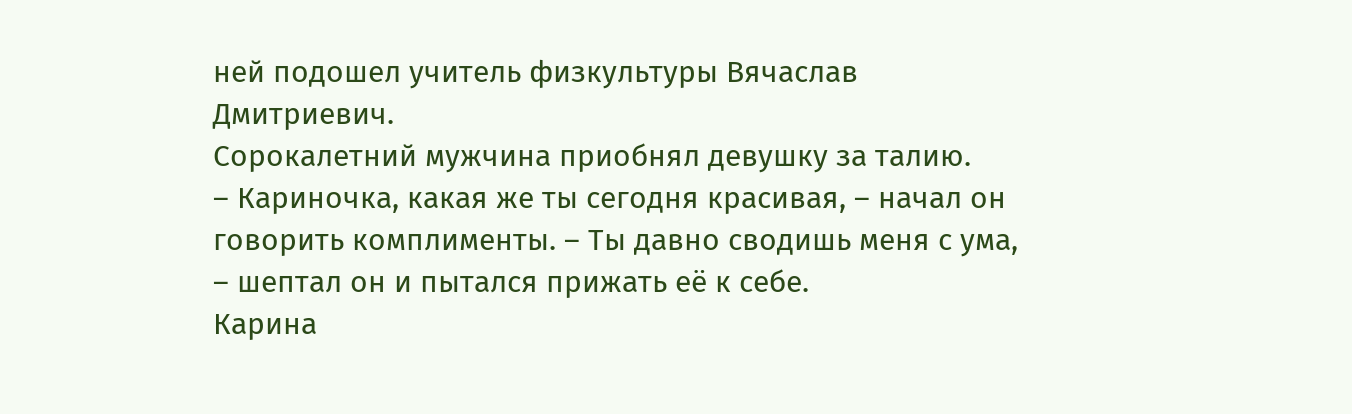ней подошел учитель физкультуры Вячаслав Дмитриевич.
Сорокалетний мужчина приобнял девушку за талию.
– Кариночка, какая же ты сегодня красивая, – начал он говорить комплименты. – Ты давно сводишь меня с ума, – шептал он и пытался прижать её к себе.
Карина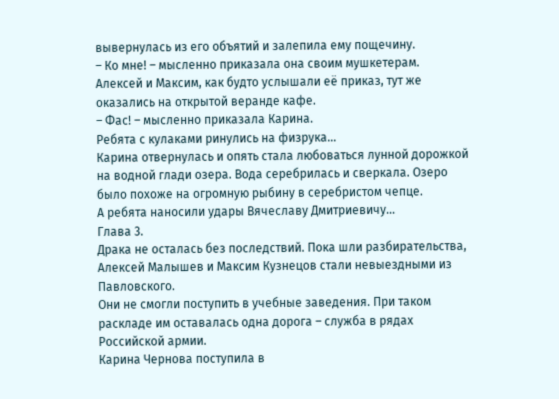вывернулась из его объятий и залепила ему пощечину.
– Ко мне! – мысленно приказала она своим мушкетерам.
Алексей и Максим, как будто услышали её приказ, тут же оказались на открытой веранде кафе.
– Фас! – мысленно приказала Карина.
Ребята с кулаками ринулись на физрука…
Карина отвернулась и опять стала любоваться лунной дорожкой на водной глади озера. Вода серебрилась и сверкала. Озеро было похоже на огромную рыбину в серебристом чепце.
А ребята наносили удары Вячеславу Дмитриевичу…
Глава 3.
Драка не осталась без последствий. Пока шли разбирательства, Алексей Малышев и Максим Кузнецов стали невыездными из Павловского.
Они не смогли поступить в учебные заведения. При таком раскладе им оставалась одна дорога – служба в рядах Российской армии.
Карина Чернова поступила в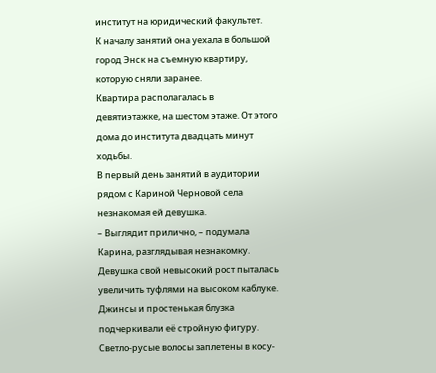институт на юридический факультет.
К началу занятий она уехала в большой город Энск на съемную квартиру, которую сняли заранее.
Квартира располагалась в девятиэтажке, на шестом этаже. От этого дома до института двадцать минут ходьбы.
В первый день занятий в аудитории рядом с Кариной Черновой села незнакомая ей девушка.
– Выглядит прилично, – подумала Карина, разглядывая незнакомку.
Девушка свой невысокий рост пыталась увеличить туфлями на высоком каблуке. Джинсы и простенькая блузка подчеркивали её стройную фигуру. Светло-русые волосы заплетены в косу-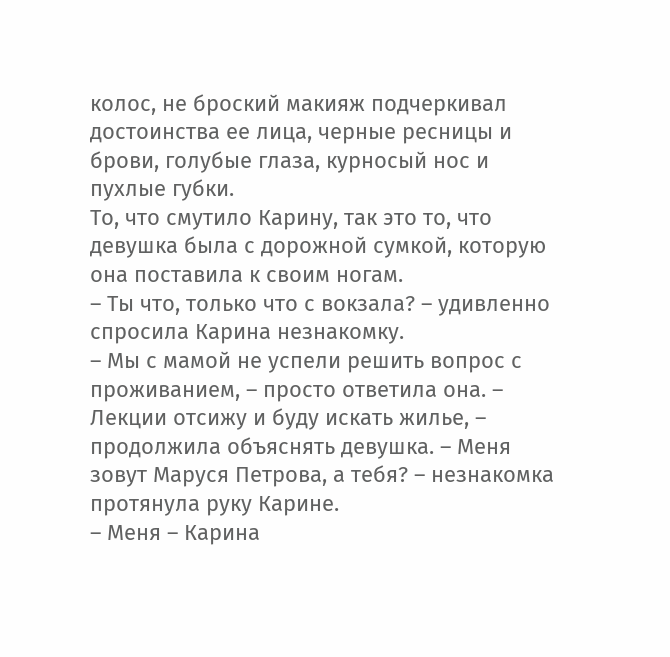колос, не броский макияж подчеркивал достоинства ее лица, черные ресницы и брови, голубые глаза, курносый нос и пухлые губки.
То, что смутило Карину, так это то, что девушка была с дорожной сумкой, которую она поставила к своим ногам.
– Ты что, только что с вокзала? – удивленно спросила Карина незнакомку.
– Мы с мамой не успели решить вопрос с проживанием, – просто ответила она. – Лекции отсижу и буду искать жилье, – продолжила объяснять девушка. – Меня зовут Маруся Петрова, а тебя? – незнакомка протянула руку Карине.
– Меня – Карина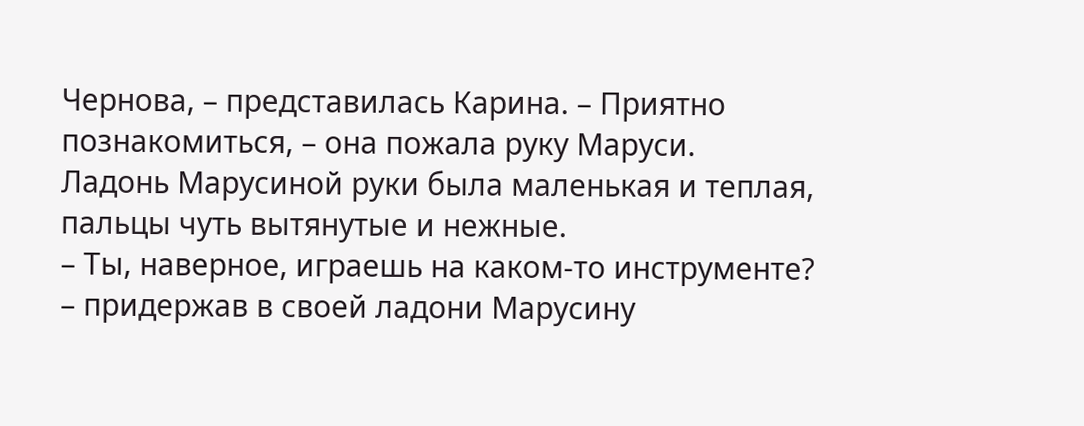Чернова, – представилась Карина. – Приятно познакомиться, – она пожала руку Маруси.
Ладонь Марусиной руки была маленькая и теплая, пальцы чуть вытянутые и нежные.
– Ты, наверное, играешь на каком-то инструменте? – придержав в своей ладони Марусину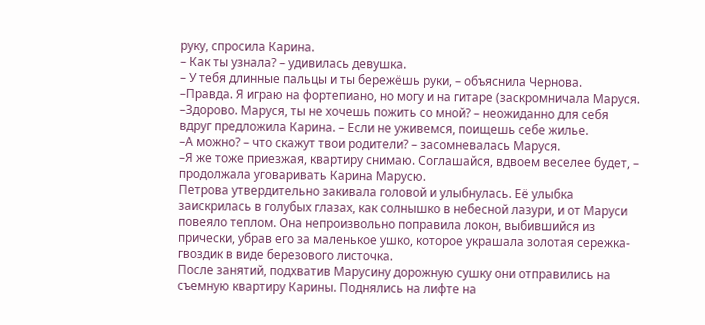руку, спросила Карина.
– Как ты узнала? – удивилась девушка.
– У тебя длинные пальцы и ты бережёшь руки, – объяснила Чернова.
–Правда. Я играю на фортепиано, но могу и на гитаре (заскромничала Маруся.
–Здорово. Маруся, ты не хочешь пожить со мной? – неожиданно для себя вдруг предложила Карина. – Если не уживемся, поищешь себе жилье.
–А можно? – что скажут твои родители? – засомневалась Маруся.
–Я же тоже приезжая, квартиру снимаю. Соглашайся, вдвоем веселее будет, – продолжала уговаривать Карина Марусю.
Петрова утвердительно закивала головой и улыбнулась. Её улыбка заискрилась в голубых глазах, как солнышко в небесной лазури, и от Маруси повеяло теплом. Она непроизвольно поправила локон, выбившийся из прически, убрав его за маленькое ушко, которое украшала золотая сережка- гвоздик в виде березового листочка.
После занятий, подхватив Марусину дорожную сушку они отправились на съемную квартиру Карины. Поднялись на лифте на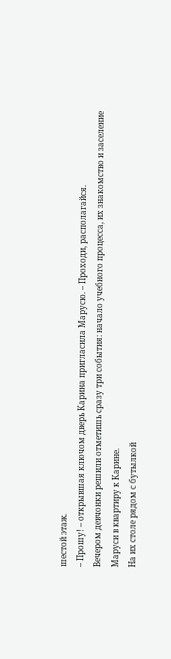шестой этаж.
– Прошу! – открывшая ключом дверь Карина пригласила Марусю. – Проходи, располагайся.
Вечером девчонки решили отметишь сразу три события: начало учебного процесса, их знакомство и заселение Маруси в квартиру к Карине.
На их столе рядом с бутылкой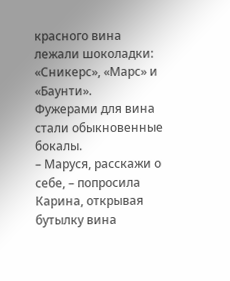красного вина лежали шоколадки: «Сникерс», «Марс» и «Баунти».
Фужерами для вина стали обыкновенные бокалы.
– Маруся, расскажи о себе, – попросила Карина, открывая бутылку вина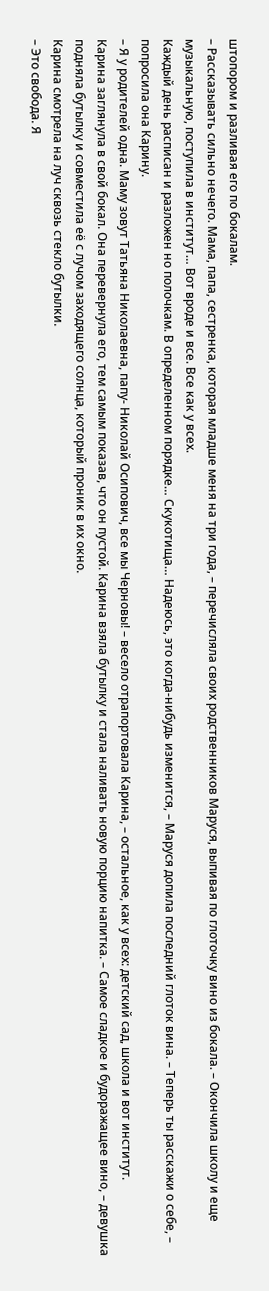штопором и разливая его по бокалам.
– Рассказывать сильно нечего. Мама, папа, сестренка, которая младше меня на три года, – перечисляла своих родственников Маруся, выпивая по глоточку вино из бокала. – Окончила школу и еще музыкальную, поступила в институт… Вот вроде и все. Все как у всех.
Каждый день расписан и разложен но полочкам. В определенном порядке… Скукотища… Надеюсь, это когда-нибудь изменится, – Маруся допила последний глоток вина. – Теперь ты расскажи о себе, – попросила она Карину.
– Я у родителей одна. Маму зовут Татьяна Николаевна, папу- Николай Осипович, все мы Черновы! – весело отрапортовала Карина, – остальное, как у всех: детский сад, школа и вот институт.
Карина заглянула в свой бокал. Она перевернула его, тем самым показав, что он пустой. Карина взяла бутылку и стала наливать новую порцию напитка. – Самое сладкое и будоражащее вино, – девушка подняла бутылку и совместила её с лучом заходящего солнца, который проник в их окно.
Карина смотрела на луч сквозь стекло бутылки.
– Это свобода. Я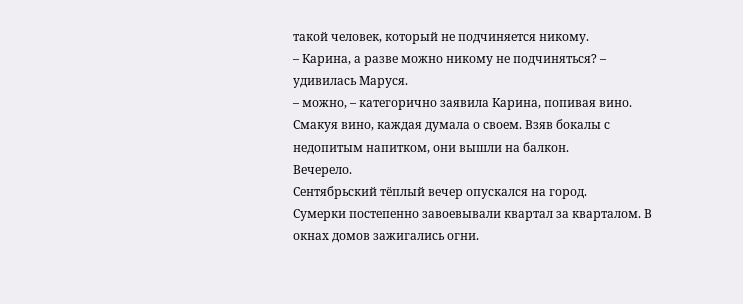такой человек, который не подчиняется никому.
– Карина, а разве можно никому не подчиняться? – удивилась Маруся.
– можно, – категорично заявила Карина, попивая вино.
Смакуя вино, каждая думала о своем. Взяв бокалы с недопитым напитком, они вышли на балкон.
Вечерело.
Сентябрьский тёплый вечер опускался на город.
Сумерки постепенно завоевывали квартал за кварталом. В окнах домов зажигались огни.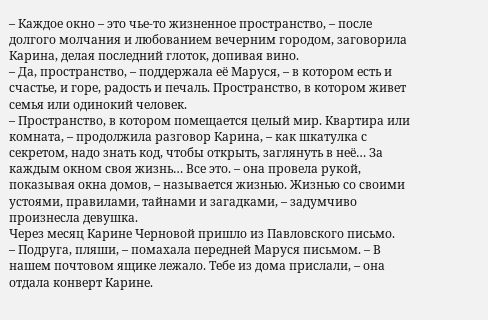– Каждое окно – это чье-то жизненное пространство, – после долгого молчания и любованием вечерним городом, заговорила Карина, делая последний глоток, допивая вино.
– Да, пространство, – поддержала её Маруся, – в котором есть и счастье, и горе, радость и печаль. Пространство, в котором живет семья или одинокий человек.
– Пространство, в котором помещается целый мир. Квартира или комната, – продолжила разговор Карина, – как шкатулка с секретом, надо знать код, чтобы открыть, заглянуть в неё… За каждым окном своя жизнь… Все это. – она провела рукой, показывая окна домов, – называется жизнью. Жизнью со своими устоями, правилами, тайнами и загадками, – задумчиво произнесла девушка.
Через месяц Карине Черновой пришло из Павловского письмо.
– Подруга, пляши, – помахала передней Маруся письмом. – В нашем почтовом ящике лежало. Тебе из дома прислали, – она отдала конверт Карине.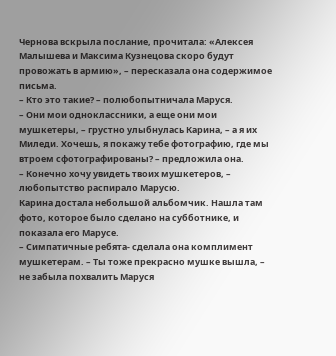Чернова вскрыла послание, прочитала: «Алексея Малышева и Максима Кузнецова скоро будут провожать в армию», – пересказала она содержимое письма.
– Кто это такие? – полюбопытничала Маруся.
– Они мои одноклассники, а еще они мои мушкетеры, – грустно улыбнулась Карина, – а я их Миледи. Хочешь, я покажу тебе фотографию, где мы втроем сфотографированы? – предложила она.
– Конечно хочу увидеть твоих мушкетеров, – любопытство распирало Марусю.
Карина достала небольшой альбомчик. Нашла там фото, которое было сделано на субботнике, и показала его Марусе.
– Симпатичные ребята- сделала она комплимент мушкетерам. – Ты тоже прекрасно мушке вышла, – не забыла похвалить Маруся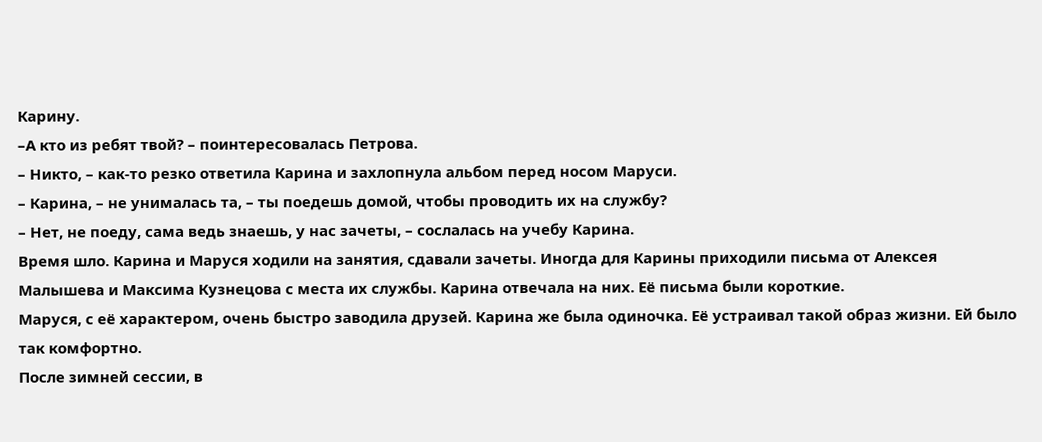Карину.
–А кто из ребят твой? – поинтересовалась Петрова.
– Никто, – как-то резко ответила Карина и захлопнула альбом перед носом Маруси.
– Карина, – не унималась та, – ты поедешь домой, чтобы проводить их на службу?
– Нет, не поеду, сама ведь знаешь, у нас зачеты, – сослалась на учебу Карина.
Время шло. Карина и Маруся ходили на занятия, сдавали зачеты. Иногда для Карины приходили письма от Алексея Малышева и Максима Кузнецова с места их службы. Карина отвечала на них. Её письма были короткие.
Маруся, с её характером, очень быстро заводила друзей. Карина же была одиночка. Её устраивал такой образ жизни. Ей было так комфортно.
После зимней сессии, в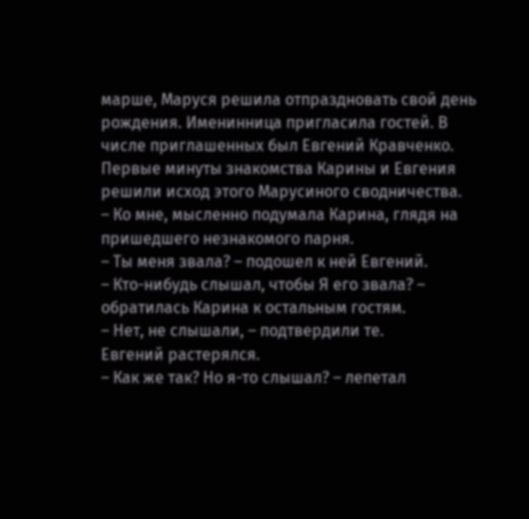марше, Маруся решила отпраздновать свой день рождения. Именинница пригласила гостей. В числе приглашенных был Евгений Кравченко.
Первые минуты знакомства Карины и Евгения решили исход этого Марусиного сводничества.
– Ко мне, мысленно подумала Карина, глядя на пришедшего незнакомого парня.
– Ты меня звала? – подошел к ней Евгений.
– Кто-нибудь слышал, чтобы Я его звала? – обратилась Карина к остальным гостям.
– Нет, не слышали, – подтвердили те.
Евгений растерялся.
– Как же так? Но я-то слышал? – лепетал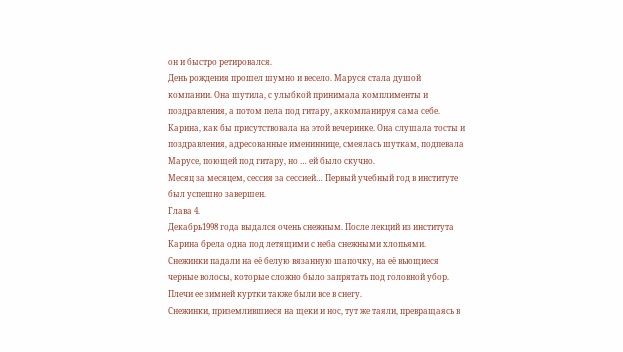он и быстро ретировался.
День рождения прошел шумно и весело. Маруся стала душой компании. Она шутила, с улыбкой принимала комплименты и поздравления, а потом пела под гитару, аккомпанируя сама себе.
Карина, как бы присутствовала на этой вечеринке. Она слушала тосты и поздравления, адресованные имениннице, смеялась шуткам, подпевала Марусе, поющей под гитару, но … ей было скучно.
Месяц за месяцем, сессия за сессией… Первый учебный год в институте был успешно завершен.
Глава 4.
Декабрь1998 года выдался очень снежным. После лекций из института Карина брела одна под летящими с неба снежными хлопьями.
Снежинки падали на её белую вязанную шапочку, на её вьющиеся черные волосы, которые сложно было запрятать под головной убор. Плечи ее зимней куртки также были все в снегу.
Снежинки, приземлившиеся на щеки и нос, тут же таяли, превращаясь в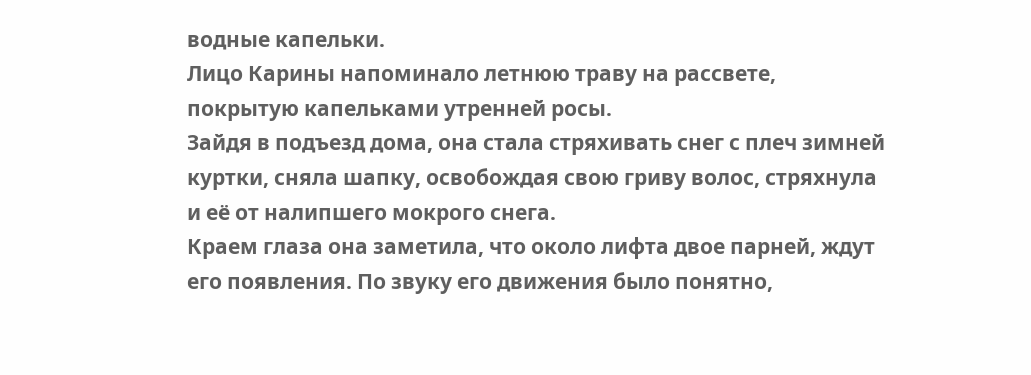водные капельки.
Лицо Карины напоминало летнюю траву на рассвете, покрытую капельками утренней росы.
Зайдя в подъезд дома, она стала стряхивать снег с плеч зимней куртки, сняла шапку, освобождая свою гриву волос, стряхнула и её от налипшего мокрого снега.
Краем глаза она заметила, что около лифта двое парней, ждут его появления. По звуку его движения было понятно,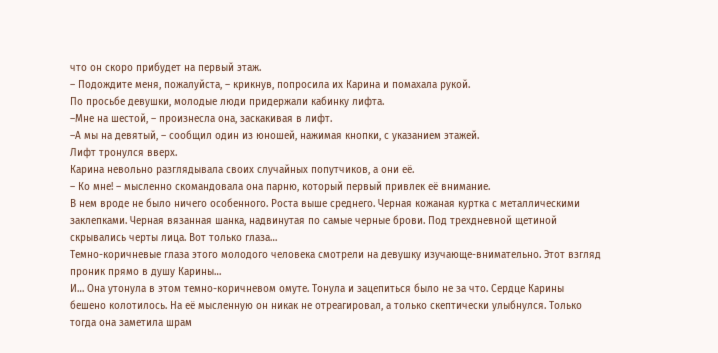что он скоро прибудет на первый этаж.
– Подождите меня, пожалуйста, – крикнув, попросила их Карина и помахала рукой.
По просьбе девушки, молодые люди придержали кабинку лифта.
–Мне на шестой, – произнесла она, заскакивая в лифт.
–А мы на девятый, – сообщил один из юношей, нажимая кнопки, с указанием этажей.
Лифт тронулся вверх.
Карина невольно разглядывала своих случайных попутчиков, а они её.
– Ко мне! – мысленно скомандовала она парню, который первый привлек её внимание.
В нем вроде не было ничего особенного. Роста выше среднего. Черная кожаная куртка с металлическими заклепками. Черная вязанная шанка, надвинутая по самые черные брови. Под трехдневной щетиной скрывались черты лица. Вот только глаза…
Темно-коричневые глаза этого молодого человека смотрели на девушку изучающе-внимательно. Этот взгляд проник прямо в душу Карины…
И… Она утонула в этом темно-коричневом омуте. Тонула и зацепиться было не за что. Сердце Карины бешено колотилось. На её мысленную он никак не отреагировал, а только скептически улыбнулся. Только тогда она заметила шрам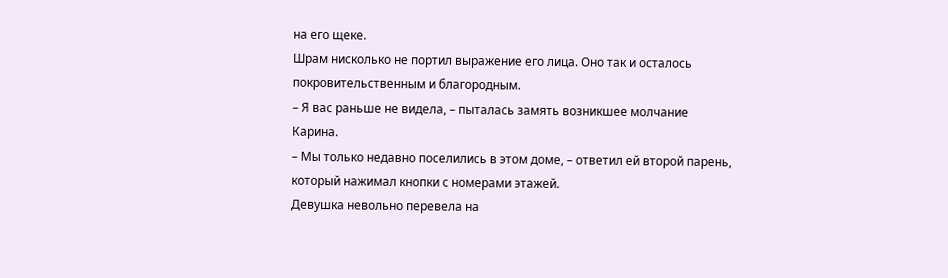на его щеке.
Шрам нисколько не портил выражение его лица. Оно так и осталось покровительственным и благородным.
– Я вас раньше не видела, – пыталась замять возникшее молчание Карина.
– Мы только недавно поселились в этом доме, – ответил ей второй парень, который нажимал кнопки с номерами этажей.
Девушка невольно перевела на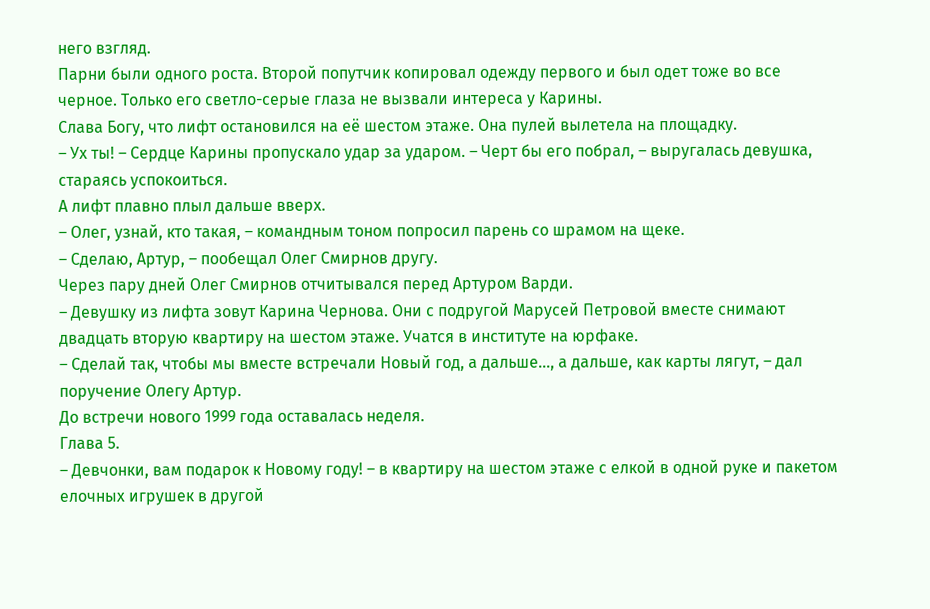него взгляд.
Парни были одного роста. Второй попутчик копировал одежду первого и был одет тоже во все черное. Только его светло-серые глаза не вызвали интереса у Карины.
Слава Богу, что лифт остановился на её шестом этаже. Она пулей вылетела на площадку.
– Ух ты! – Сердце Карины пропускало удар за ударом. – Черт бы его побрал, – выругалась девушка, стараясь успокоиться.
А лифт плавно плыл дальше вверх.
– Олег, узнай, кто такая, – командным тоном попросил парень со шрамом на щеке.
– Сделаю, Артур, – пообещал Олег Смирнов другу.
Через пару дней Олег Смирнов отчитывался перед Артуром Варди.
– Девушку из лифта зовут Карина Чернова. Они с подругой Марусей Петровой вместе снимают двадцать вторую квартиру на шестом этаже. Учатся в институте на юрфаке.
– Сделай так, чтобы мы вместе встречали Новый год, а дальше…, а дальше, как карты лягут, – дал поручение Олегу Артур.
До встречи нового 1999 года оставалась неделя.
Глава 5.
– Девчонки, вам подарок к Новому году! – в квартиру на шестом этаже с елкой в одной руке и пакетом елочных игрушек в другой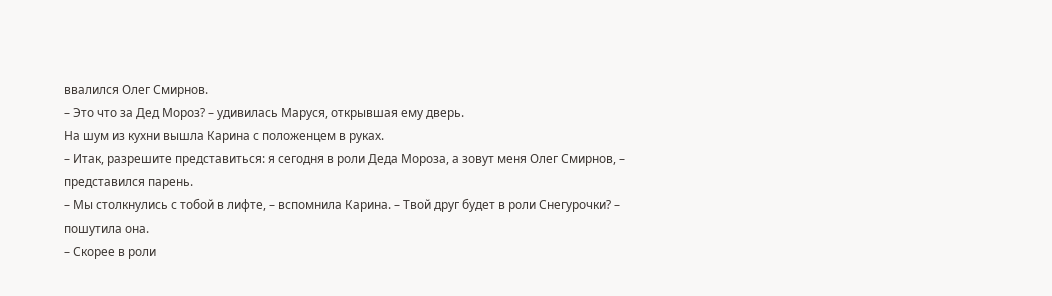ввалился Олег Смирнов.
– Это что за Дед Мороз? – удивилась Маруся, открывшая ему дверь.
На шум из кухни вышла Карина с положенцем в руках.
– Итак, разрешите представиться: я сегодня в роли Деда Мороза, а зовут меня Олег Смирнов, – представился парень.
– Мы столкнулись с тобой в лифте, – вспомнила Карина. – Твой друг будет в роли Снегурочки? – пошутила она.
– Скорее в роли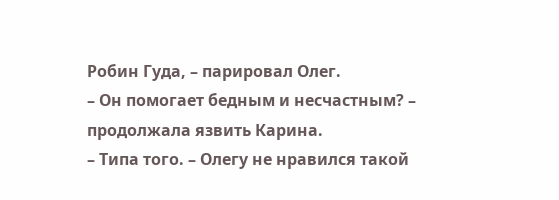Робин Гуда, – парировал Олег.
– Он помогает бедным и несчастным? – продолжала язвить Карина.
– Типа того. – Олегу не нравился такой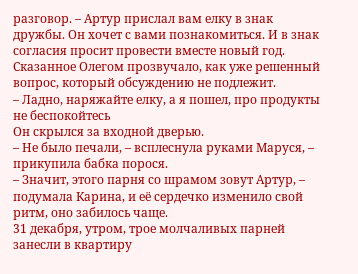разговор. – Артур прислал вам елку в знак дружбы. Он хочет с вами познакомиться. И в знак согласия просит провести вместе новый год.
Сказанное Олегом прозвучало, как уже решенный вопрос, который обсуждению не подлежит.
– Ладно, наряжайте елку, а я пошел, про продукты не беспокойтесь
Он скрылся за входной дверью.
– Не было печали, – всплеснула руками Маруся, – прикупила бабка порося.
– Значит, этого парня со шрамом зовут Артур, – подумала Карина, и её сердечко изменило свой ритм, оно забилось чаще.
31 декабря, утром, трое молчаливых парней занесли в квартиру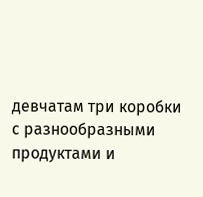девчатам три коробки с разнообразными продуктами и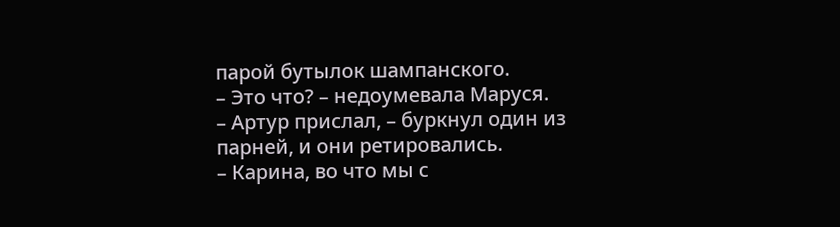парой бутылок шампанского.
– Это что? – недоумевала Маруся.
– Артур прислал, – буркнул один из парней, и они ретировались.
– Карина, во что мы с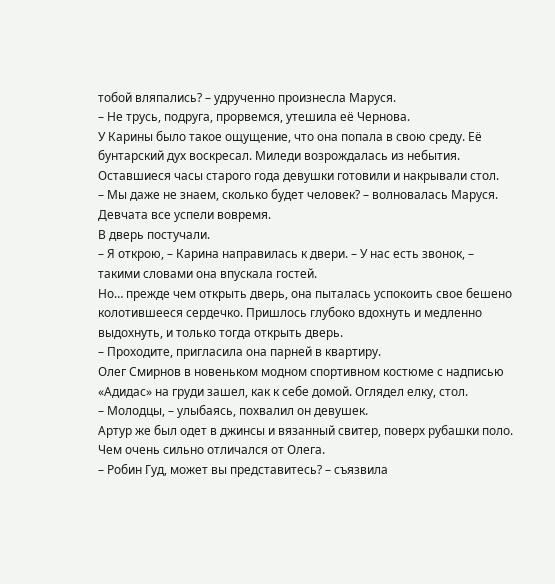тобой вляпались? – удрученно произнесла Маруся.
– Не трусь, подруга, прорвемся, утешила её Чернова.
У Карины было такое ощущение, что она попала в свою среду. Её бунтарский дух воскресал. Миледи возрождалась из небытия.
Оставшиеся часы старого года девушки готовили и накрывали стол.
– Мы даже не знаем, сколько будет человек? – волновалась Маруся.
Девчата все успели вовремя.
В дверь постучали.
– Я открою, – Карина направилась к двери. – У нас есть звонок, – такими словами она впускала гостей.
Но… прежде чем открыть дверь, она пыталась успокоить свое бешено колотившееся сердечко. Пришлось глубоко вдохнуть и медленно выдохнуть, и только тогда открыть дверь.
– Проходите, пригласила она парней в квартиру.
Олег Смирнов в новеньком модном спортивном костюме с надписью «Адидас» на груди зашел, как к себе домой. Оглядел елку, стол.
– Молодцы, – улыбаясь, похвалил он девушек.
Артур же был одет в джинсы и вязанный свитер, поверх рубашки поло. Чем очень сильно отличался от Олега.
– Робин Гуд, может вы представитесь? – съязвила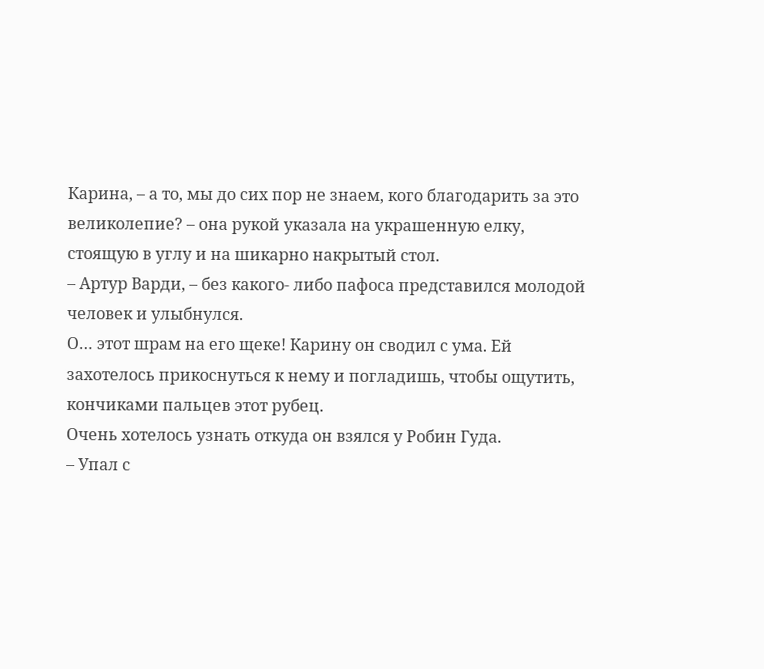Карина, – а то, мы до сих пор не знаем, кого благодарить за это великолепие? – она рукой указала на украшенную елку, стоящую в углу и на шикарно накрытый стол.
– Артур Варди, – без какого- либо пафоса представился молодой человек и улыбнулся.
О… этот шрам на его щеке! Карину он сводил с ума. Ей захотелось прикоснуться к нему и погладишь, чтобы ощутить, кончиками пальцев этот рубец.
Очень хотелось узнать откуда он взялся у Робин Гуда.
– Упал с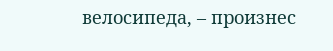велосипеда, – произнес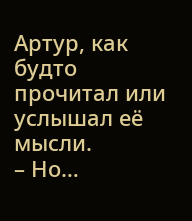Артур, как будто прочитал или услышал её мысли.
– Но…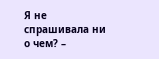Я не спрашивала ни о чем? –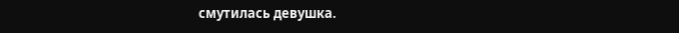смутилась девушка.